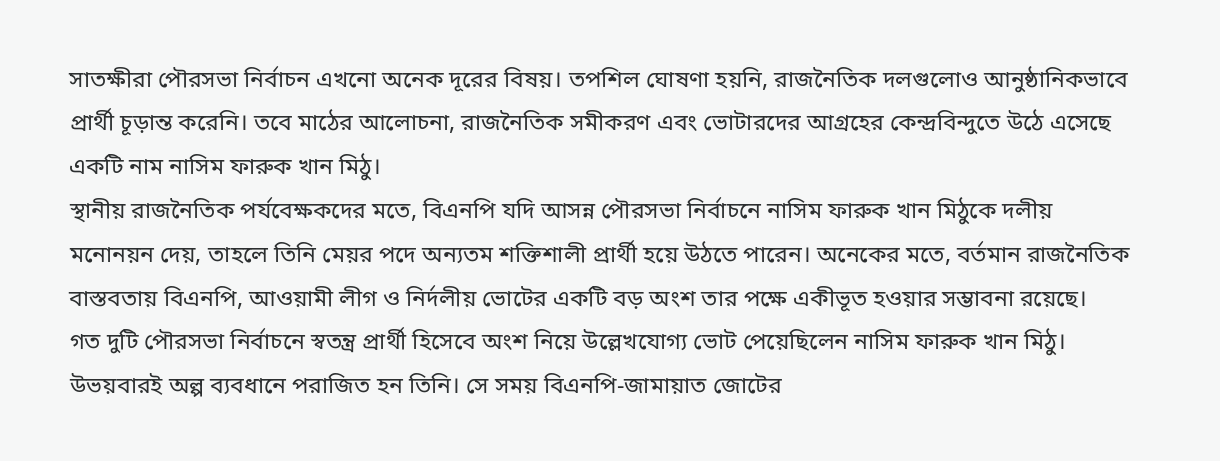সাতক্ষীরা পৌরসভা নির্বাচন এখনো অনেক দূরের বিষয়। তপশিল ঘোষণা হয়নি, রাজনৈতিক দলগুলোও আনুষ্ঠানিকভাবে প্রার্থী চূড়ান্ত করেনি। তবে মাঠের আলোচনা, রাজনৈতিক সমীকরণ এবং ভোটারদের আগ্রহের কেন্দ্রবিন্দুতে উঠে এসেছে একটি নাম নাসিম ফারুক খান মিঠু।
স্থানীয় রাজনৈতিক পর্যবেক্ষকদের মতে, বিএনপি যদি আসন্ন পৌরসভা নির্বাচনে নাসিম ফারুক খান মিঠুকে দলীয় মনোনয়ন দেয়, তাহলে তিনি মেয়র পদে অন্যতম শক্তিশালী প্রার্থী হয়ে উঠতে পারেন। অনেকের মতে, বর্তমান রাজনৈতিক বাস্তবতায় বিএনপি, আওয়ামী লীগ ও নির্দলীয় ভোটের একটি বড় অংশ তার পক্ষে একীভূত হওয়ার সম্ভাবনা রয়েছে।
গত দুটি পৌরসভা নির্বাচনে স্বতন্ত্র প্রার্থী হিসেবে অংশ নিয়ে উল্লেখযোগ্য ভোট পেয়েছিলেন নাসিম ফারুক খান মিঠু। উভয়বারই অল্প ব্যবধানে পরাজিত হন তিনি। সে সময় বিএনপি-জামায়াত জোটের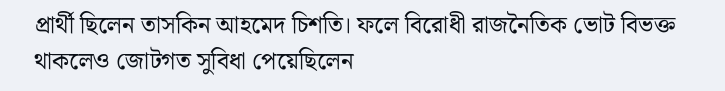প্রার্থী ছিলেন তাসকিন আহমেদ চিশতি। ফলে বিরোধী রাজনৈতিক ভোট বিভক্ত থাকলেও জোটগত সুবিধা পেয়েছিলেন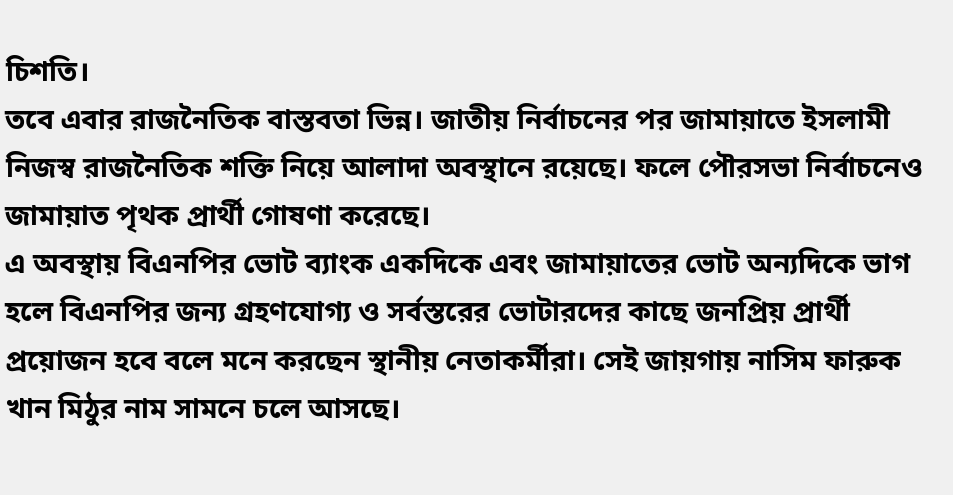চিশতি।
তবে এবার রাজনৈতিক বাস্তবতা ভিন্ন। জাতীয় নির্বাচনের পর জামায়াতে ইসলামী নিজস্ব রাজনৈতিক শক্তি নিয়ে আলাদা অবস্থানে রয়েছে। ফলে পৌরসভা নির্বাচনেও জামায়াত পৃথক প্রার্থী গোষণা করেছে।
এ অবস্থায় বিএনপির ভোট ব্যাংক একদিকে এবং জামায়াতের ভোট অন্যদিকে ভাগ হলে বিএনপির জন্য গ্রহণযোগ্য ও সর্বস্তরের ভোটারদের কাছে জনপ্রিয় প্রার্থী প্রয়োজন হবে বলে মনে করছেন স্থানীয় নেতাকর্মীরা। সেই জায়গায় নাসিম ফারুক খান মিঠুর নাম সামনে চলে আসছে।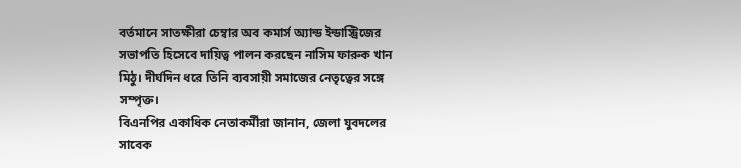বর্তমানে সাতক্ষীরা চেম্বার অব কমার্স অ্যান্ড ইন্ডাস্ট্রিজের সভাপতি হিসেবে দায়িত্ব পালন করছেন নাসিম ফারুক খান মিঠু। দীর্ঘদিন ধরে তিনি ব্যবসায়ী সমাজের নেতৃত্বের সঙ্গে সম্পৃক্ত।
বিএনপির একাধিক নেতাকর্মীরা জানান, জেলা যুবদলের সাবেক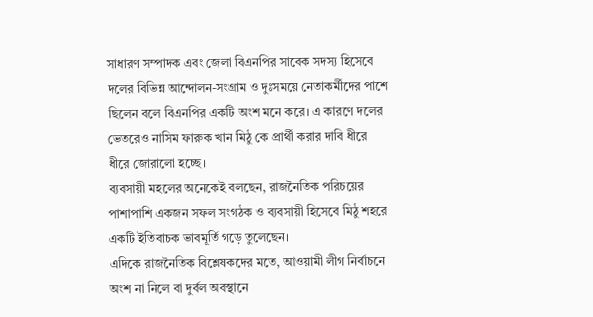সাধারণ সম্পাদক এবং জেলা বিএনপির সাবেক সদস্য হিসেবে দলের বিভিন্ন আন্দোলন-সংগ্রাম ও দুঃসময়ে নেতাকর্মীদের পাশে ছিলেন বলে বিএনপির একটি অংশ মনে করে। এ কারণে দলের ভেতরেও নাসিম ফারুক খান মিঠু কে প্রার্থী করার দাবি ধীরে ধীরে জোরালো হচ্ছে।
ব্যবসায়ী মহলের অনেকেই বলছেন, রাজনৈতিক পরিচয়ের পাশাপাশি একজন সফল সংগঠক ও ব্যবসায়ী হিসেবে মিঠু শহরে একটি ইতিবাচক ভাবমূর্তি গড়ে তুলেছেন।
এদিকে রাজনৈতিক বিশ্লেষকদের মতে, আওয়ামী লীগ নির্বাচনে অংশ না নিলে বা দুর্বল অবস্থানে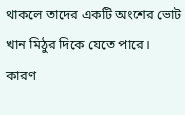থাকলে তাদের একটি অংশের ভোট খান মিঠুর দিকে যেতে পারে। কারণ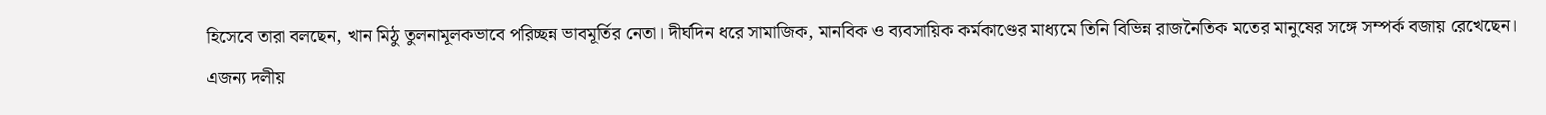হিসেবে তারা বলছেন, খান মিঠু তুলনামূলকভাবে পরিচ্ছন্ন ভাবমূর্তির নেতা। দীর্ঘদিন ধরে সামাজিক, মানবিক ও ব্যবসায়িক কর্মকাণ্ডের মাধ্যমে তিনি বিভিন্ন রাজনৈতিক মতের মানুষের সঙ্গে সম্পর্ক বজায় রেখেছেন। এজন্য দলীয়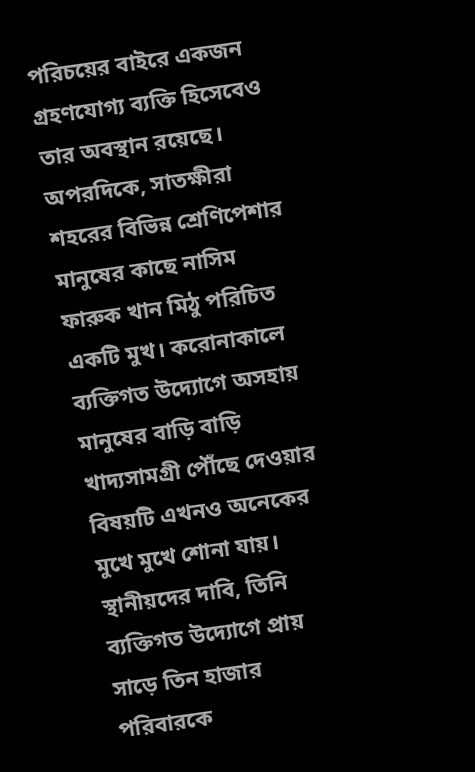পরিচয়ের বাইরে একজন গ্রহণযোগ্য ব্যক্তি হিসেবেও তার অবস্থান রয়েছে।
অপরদিকে, সাতক্ষীরা শহরের বিভিন্ন শ্রেণিপেশার মানুষের কাছে নাসিম ফারুক খান মিঠু পরিচিত একটি মুখ। করোনাকালে ব্যক্তিগত উদ্যোগে অসহায় মানুষের বাড়ি বাড়ি খাদ্যসামগ্রী পৌঁছে দেওয়ার বিষয়টি এখনও অনেকের মুখে মুখে শোনা যায়।
স্থানীয়দের দাবি, তিনি ব্যক্তিগত উদ্যোগে প্রায় সাড়ে তিন হাজার পরিবারকে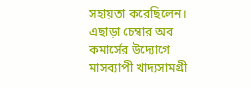সহায়তা করেছিলেন। এছাড়া চেম্বার অব কমার্সের উদ্যোগে মাসব্যাপী খাদ্যসামগ্রী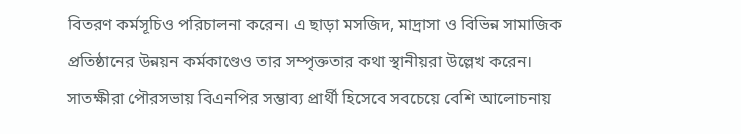বিতরণ কর্মসূচিও পরিচালনা করেন। এ ছাড়া মসজিদ, মাদ্রাসা ও বিভিন্ন সামাজিক প্রতিষ্ঠানের উন্নয়ন কর্মকাণ্ডেও তার সম্পৃক্ততার কথা স্থানীয়রা উল্লেখ করেন।
সাতক্ষীরা পৌরসভায় বিএনপির সম্ভাব্য প্রার্থী হিসেবে সবচেয়ে বেশি আলোচনায়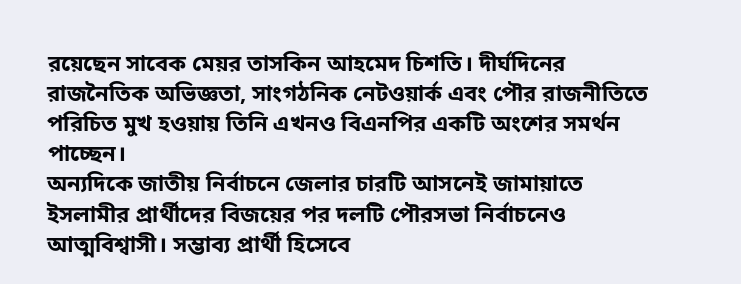রয়েছেন সাবেক মেয়র তাসকিন আহমেদ চিশতি। দীর্ঘদিনের রাজনৈতিক অভিজ্ঞতা, সাংগঠনিক নেটওয়ার্ক এবং পৌর রাজনীতিতে পরিচিত মুখ হওয়ায় তিনি এখনও বিএনপির একটি অংশের সমর্থন পাচ্ছেন।
অন্যদিকে জাতীয় নির্বাচনে জেলার চারটি আসনেই জামায়াতে ইসলামীর প্রার্থীদের বিজয়ের পর দলটি পৌরসভা নির্বাচনেও আত্মবিশ্বাসী। সম্ভাব্য প্রার্থী হিসেবে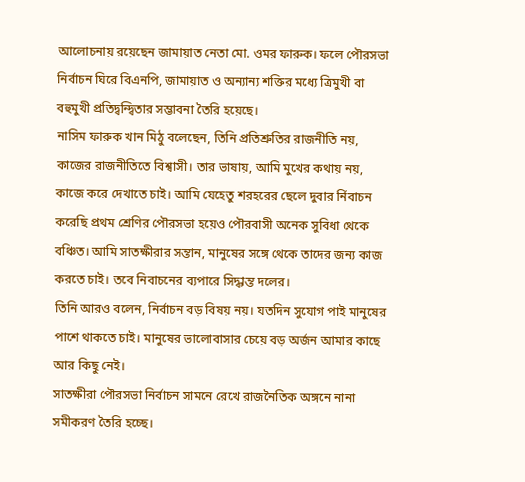আলোচনায় রয়েছেন জামায়াত নেতা মো. ওমর ফারুক। ফলে পৌরসভা নির্বাচন ঘিরে বিএনপি, জামায়াত ও অন্যান্য শক্তির মধ্যে ত্রিমুখী বা বহুমুখী প্রতিদ্বন্দ্বিতার সম্ভাবনা তৈরি হয়েছে।
নাসিম ফারুক খান মিঠু বলেছেন, তিনি প্রতিশ্রুতির রাজনীতি নয়, কাজের রাজনীতিতে বিশ্বাসী। তার ভাষায়, আমি মুখের কথায় নয়, কাজে করে দেখাতে চাই। আমি যেহেতু শরহরের ছেলে দুবার র্নিবাচন করেছি প্রথম শ্রেণির পৌরসভা হয়েও পৌরবাসী অনেক সুবিধা থেকে বঞ্চিত। আমি সাতক্ষীরার সন্তান, মানুষের সঙ্গে থেকে তাদের জন্য কাজ করতে চাই। তবে নিবাচনের ব্যপারে সিদ্ধান্ত দলের।
তিনি আরও বলেন, নির্বাচন বড় বিষয় নয়। যতদিন সুযোগ পাই মানুষের পাশে থাকতে চাই। মানুষের ভালোবাসার চেয়ে বড় অর্জন আমার কাছে আর কিছু নেই।
সাতক্ষীরা পৌরসভা নির্বাচন সামনে রেখে রাজনৈতিক অঙ্গনে নানা সমীকরণ তৈরি হচ্ছে।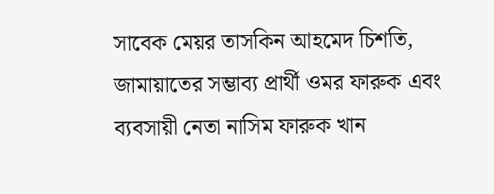সাবেক মেয়র তাসকিন আহমেদ চিশতি, জামায়াতের সম্ভাব্য প্রার্থী ওমর ফারুক এবং ব্যবসায়ী নেতা নাসিম ফারুক খান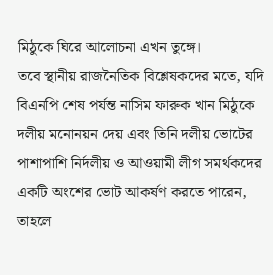মিঠুকে ঘিরে আলোচনা এখন তুঙ্গে।
তবে স্থানীয় রাজনৈতিক বিশ্লেষকদের মতে, যদি বিএনপি শেষ পর্যন্ত নাসিম ফারুক খান মিঠুকে দলীয় মনোনয়ন দেয় এবং তিনি দলীয় ভোটের পাশাপাশি নির্দলীয় ও আওয়ামী লীগ সমর্থকদের একটি অংশের ভোট আকর্ষণ করতে পারেন, তাহলে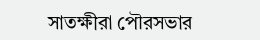সাতক্ষীরা পৌরসভার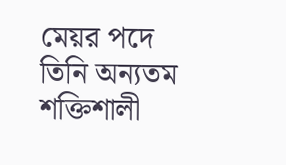মেয়র পদে তিনি অন্যতম শক্তিশালী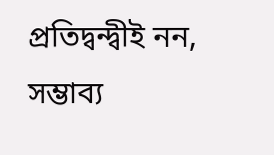প্রতিদ্বন্দ্বীই নন, সম্ভাব্য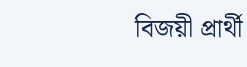বিজয়ী প্রার্থী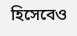হিসেবেও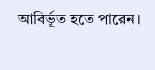আবির্ভূত হতে পারেন।